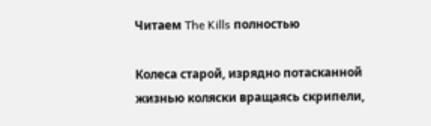Читаем The Kills полностью

Колеса старой, изрядно потасканной жизнью коляски вращаясь скрипели,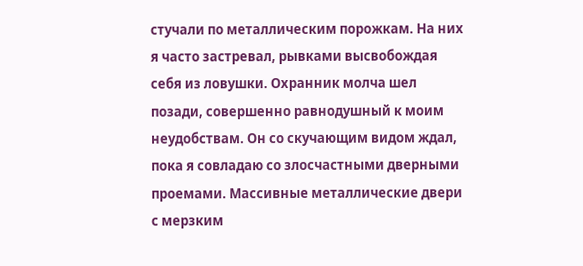стучали по металлическим порожкам. На них я часто застревал, рывками высвобождая себя из ловушки. Охранник молча шел позади, совершенно равнодушный к моим неудобствам. Он со скучающим видом ждал, пока я совладаю со злосчастными дверными проемами. Массивные металлические двери с мерзким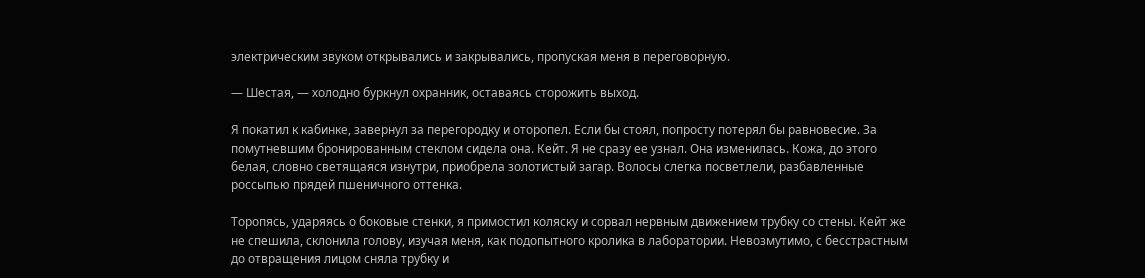электрическим звуком открывались и закрывались, пропуская меня в переговорную.

— Шестая, — холодно буркнул охранник, оставаясь сторожить выход.

Я покатил к кабинке, завернул за перегородку и оторопел. Если бы стоял, попросту потерял бы равновесие. За помутневшим бронированным стеклом сидела она. Кейт. Я не сразу ее узнал. Она изменилась. Кожа, до этого белая, словно светящаяся изнутри, приобрела золотистый загар. Волосы слегка посветлели, разбавленные россыпью прядей пшеничного оттенка.

Торопясь, ударяясь о боковые стенки, я примостил коляску и сорвал нервным движением трубку со стены. Кейт же не спешила, склонила голову, изучая меня, как подопытного кролика в лаборатории. Невозмутимо, с бесстрастным до отвращения лицом сняла трубку и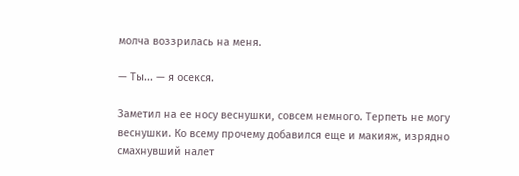молча воззрилась на меня.

— Ты... — я осекся.

Заметил на ее носу веснушки, совсем немного. Терпеть не могу веснушки. Ко всему прочему добавился еще и макияж, изрядно смахнувший налет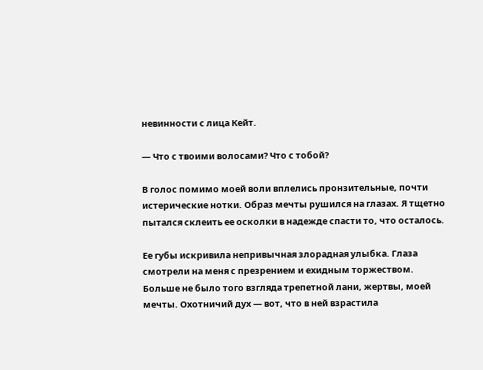невинности с лица Кейт.

— Что с твоими волосами? Что с тобой?

В голос помимо моей воли вплелись пронзительные, почти истерические нотки. Образ мечты рушился на глазах. Я тщетно пытался склеить ее осколки в надежде спасти то, что осталось.

Ее губы искривила непривычная злорадная улыбка. Глаза смотрели на меня с презрением и ехидным торжеством. Больше не было того взгляда трепетной лани, жертвы, моей мечты. Охотничий дух — вот, что в ней взрастила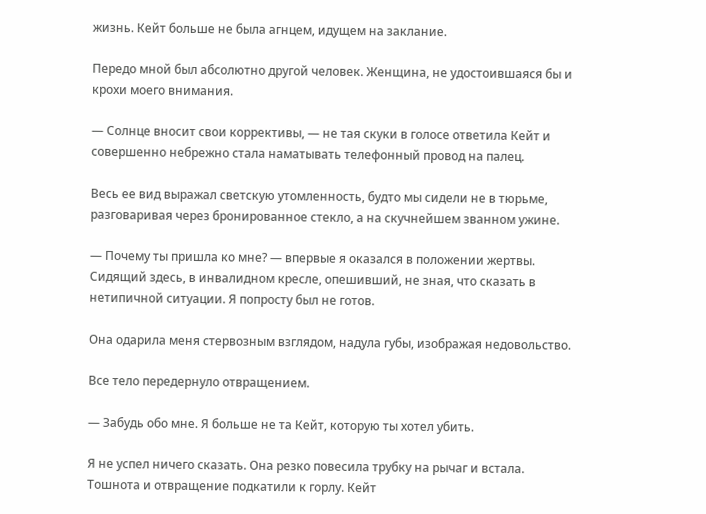жизнь. Кейт больше не была агнцем, идущем на заклание.

Передо мной был абсолютно другой человек. Женщина, не удостоившаяся бы и крохи моего внимания.

— Солнце вносит свои коррективы, — не тая скуки в голосе ответила Кейт и совершенно небрежно стала наматывать телефонный провод на палец.

Весь ее вид выражал светскую утомленность, будто мы сидели не в тюрьме, разговаривая через бронированное стекло, а на скучнейшем званном ужине.

— Почему ты пришла ко мне? — впервые я оказался в положении жертвы. Сидящий здесь, в инвалидном кресле, опешивший, не зная, что сказать в нетипичной ситуации. Я попросту был не готов.

Она одарила меня стервозным взглядом, надула губы, изображая недовольство.

Все тело передернуло отвращением.

— Забудь обо мне. Я больше не та Кейт, которую ты хотел убить.

Я не успел ничего сказать. Она резко повесила трубку на рычаг и встала. Тошнота и отвращение подкатили к горлу. Кейт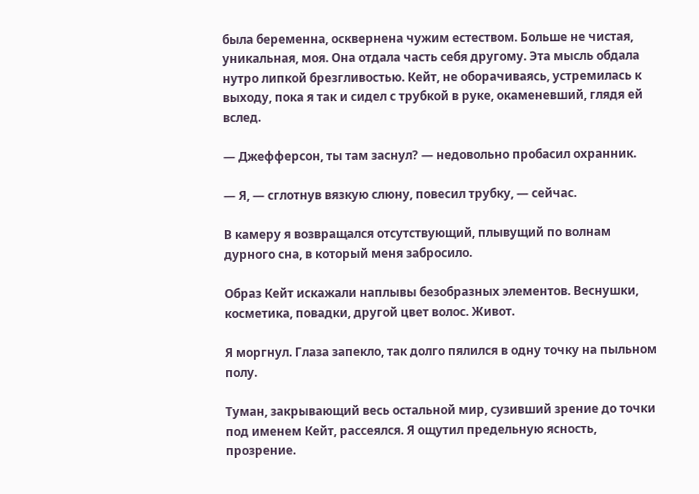была беременна, осквернена чужим естеством. Больше не чистая, уникальная, моя. Она отдала часть себя другому. Эта мысль обдала нутро липкой брезгливостью. Кейт, не оборачиваясь, устремилась к выходу, пока я так и сидел с трубкой в руке, окаменевший, глядя ей вслед.

— Джефферсон, ты там заснул? — недовольно пробасил охранник.

— Я, — сглотнув вязкую слюну, повесил трубку, — сейчас.

В камеру я возвращался отсутствующий, плывущий по волнам дурного сна, в который меня забросило.

Образ Кейт искажали наплывы безобразных элементов. Веснушки, косметика, повадки, другой цвет волос. Живот.

Я моргнул. Глаза запекло, так долго пялился в одну точку на пыльном полу.

Туман, закрывающий весь остальной мир, сузивший зрение до точки под именем Кейт, рассеялся. Я ощутил предельную ясность, прозрение.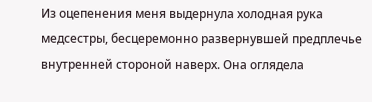Из оцепенения меня выдернула холодная рука медсестры, бесцеремонно развернувшей предплечье внутренней стороной наверх. Она оглядела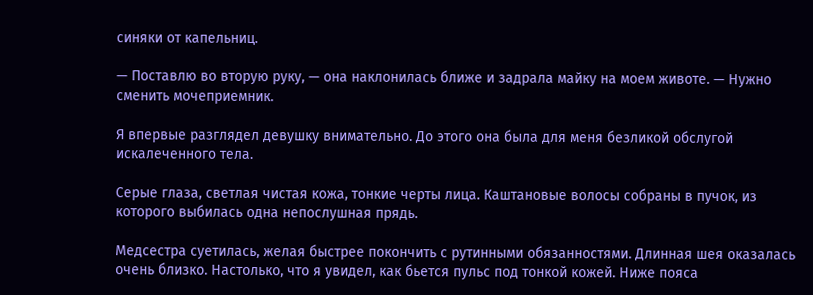синяки от капельниц.

— Поставлю во вторую руку, — она наклонилась ближе и задрала майку на моем животе. — Нужно сменить мочеприемник.

Я впервые разглядел девушку внимательно. До этого она была для меня безликой обслугой искалеченного тела.

Серые глаза, светлая чистая кожа, тонкие черты лица. Каштановые волосы собраны в пучок, из которого выбилась одна непослушная прядь.

Медсестра суетилась, желая быстрее покончить с рутинными обязанностями. Длинная шея оказалась очень близко. Настолько, что я увидел, как бьется пульс под тонкой кожей. Ниже пояса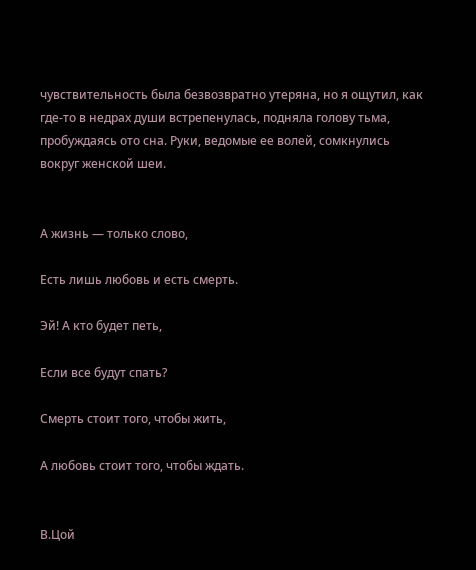чувствительность была безвозвратно утеряна, но я ощутил, как где-то в недрах души встрепенулась, подняла голову тьма, пробуждаясь ото сна. Руки, ведомые ее волей, сомкнулись вокруг женской шеи.


А жизнь — только слово,

Есть лишь любовь и есть смерть.

Эй! А кто будет петь,

Если все будут спать?

Смерть стоит того, чтобы жить,

А любовь стоит того, чтобы ждать.


В.Цой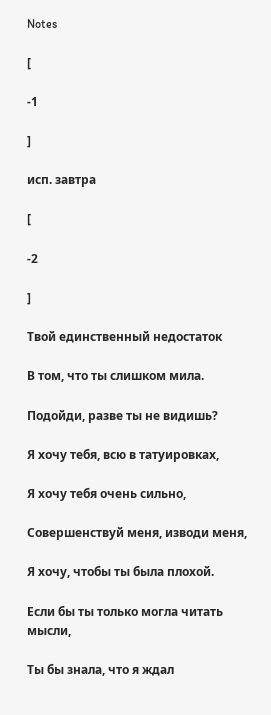Notes

[

-1

]

исп. завтра

[

-2

]

Твой единственный недостаток

В том, что ты слишком мила.

Подойди, разве ты не видишь?

Я хочу тебя, всю в татуировках,

Я хочу тебя очень сильно,

Совершенствуй меня, изводи меня,

Я хочу, чтобы ты была плохой.

Если бы ты только могла читать мысли,

Ты бы знала, что я ждал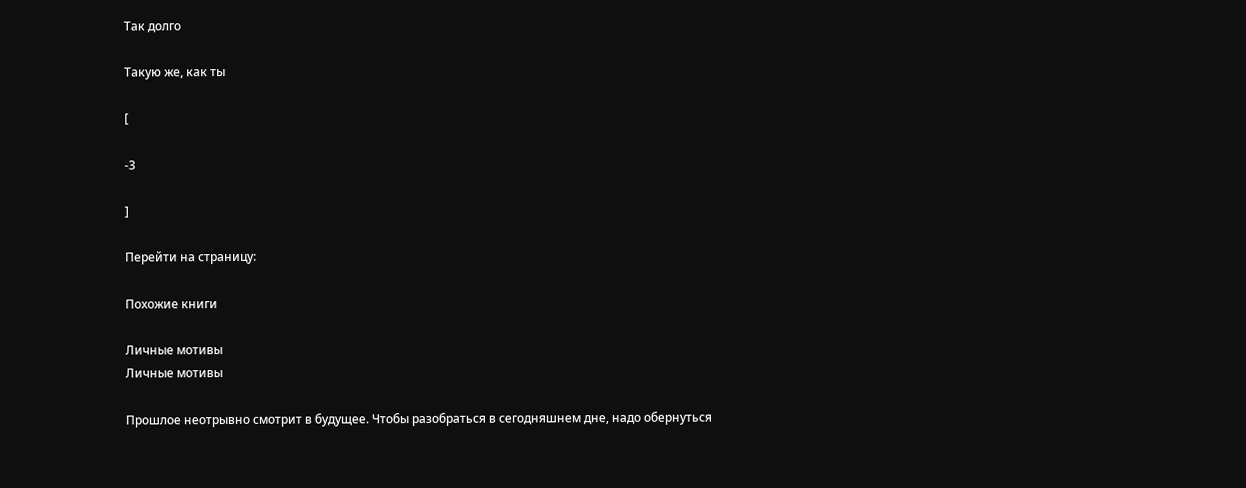Так долго

Такую же, как ты

[

-3

]

Перейти на страницу:

Похожие книги

Личные мотивы
Личные мотивы

Прошлое неотрывно смотрит в будущее. Чтобы разобраться в сегодняшнем дне, надо обернуться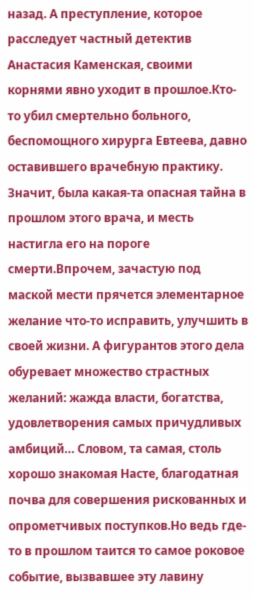назад. А преступление, которое расследует частный детектив Анастасия Каменская, своими корнями явно уходит в прошлое.Кто-то убил смертельно больного, беспомощного хирурга Евтеева, давно оставившего врачебную практику. Значит, была какая-та опасная тайна в прошлом этого врача, и месть настигла его на пороге смерти.Впрочем, зачастую под маской мести прячется элементарное желание что-то исправить, улучшить в своей жизни. А фигурантов этого дела обуревает множество страстных желаний: жажда власти, богатства, удовлетворения самых причудливых амбиций… Словом, та самая, столь хорошо знакомая Насте, благодатная почва для совершения рискованных и опрометчивых поступков.Но ведь где-то в прошлом таится то самое роковое событие, вызвавшее эту лавину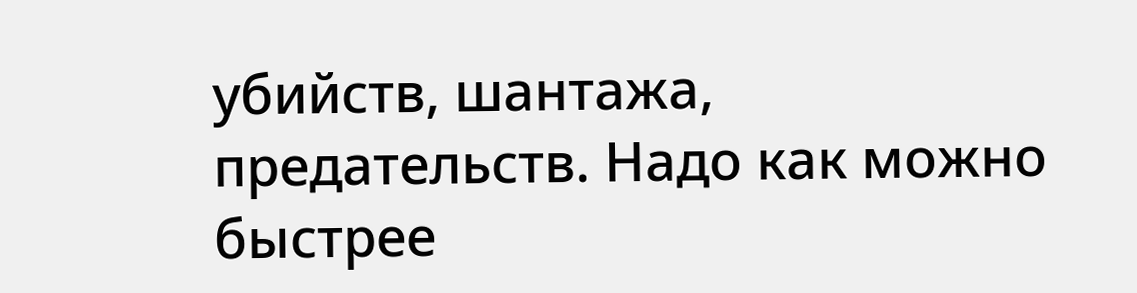убийств, шантажа, предательств. Надо как можно быстрее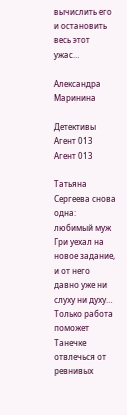вычислить его и остановить весь этот ужас…

Александра Маринина

Детективы
Агент 013
Агент 013

Татьяна Сергеева снова одна: любимый муж Гри уехал на новое задание, и от него давно уже ни слуху ни духу… Только работа поможет Танечке отвлечься от ревнивых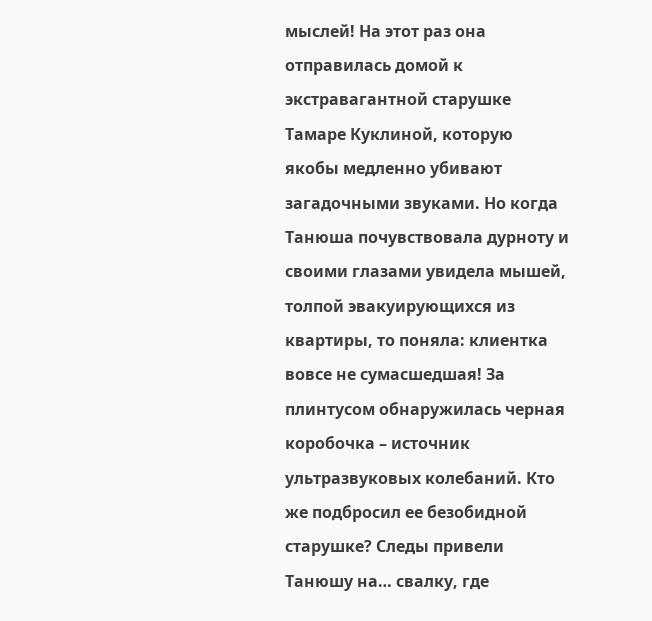мыслей! На этот раз она отправилась домой к экстравагантной старушке Тамаре Куклиной, которую якобы медленно убивают загадочными звуками. Но когда Танюша почувствовала дурноту и своими глазами увидела мышей, толпой эвакуирующихся из квартиры, то поняла: клиентка вовсе не сумасшедшая! За плинтусом обнаружилась черная коробочка – источник ультразвуковых колебаний. Кто же подбросил ее безобидной старушке? Следы привели Танюшу на… свалку, где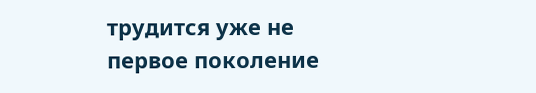трудится уже не первое поколение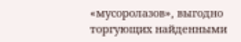«мусоролазов», выгодно торгующих найденными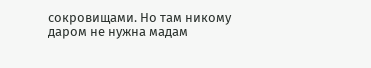сокровищами. Но там никому даром не нужна мадам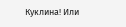Куклина! Или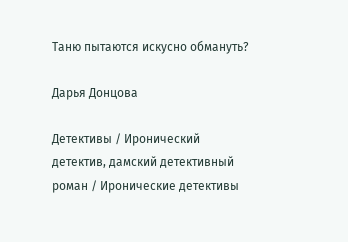Таню пытаются искусно обмануть?

Дарья Донцова

Детективы / Иронический детектив, дамский детективный роман / Иронические детективы